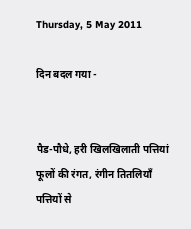Thursday, 5 May 2011

दिन बदल गया -


पैड-पौधे, हरी खिलखिलाती पत्तियां
फूलों की रंगत, रंगीन तितलियाँ
पत्तियों से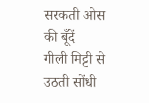सरकती ओस की बूँदें
गीली मिट्टी से उठती सोंधी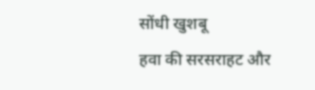सोंधी खुशबू
हवा की सरसराहट और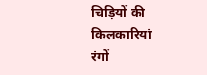चिड़ियों की किलकारियां
रंगों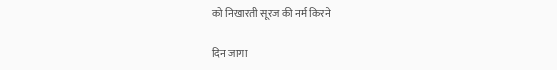को निखारती सूरज की नर्म किरने

दिन जागा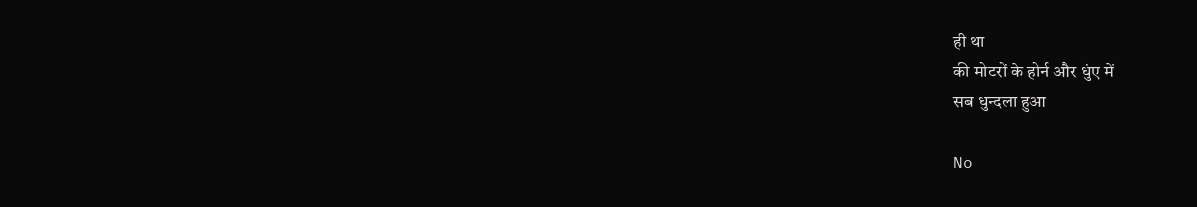ही था
की मोटरों के होर्न और धुंए में
सब धुन्दला हुआ

No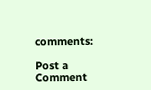comments:

Post a Comment